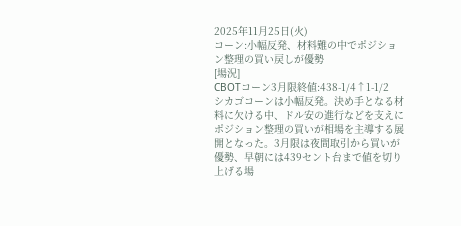2025年11月25日(火)
コーン:小幅反発、材料難の中でポジション整理の買い戻しが優勢
[場況]
CBOTコーン3月限終値:438-1/4↑1-1/2
シカゴコーンは小幅反発。決め手となる材料に欠ける中、ドル安の進行などを支えにポジション整理の買いが相場を主導する展開となった。3月限は夜間取引から買いが優勢、早朝には439セント台まで値を切り上げる場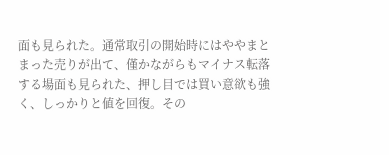面も見られた。通常取引の開始時にはややまとまった売りが出て、僅かながらもマイナス転落する場面も見られた、押し目では買い意欲も強く、しっかりと値を回復。その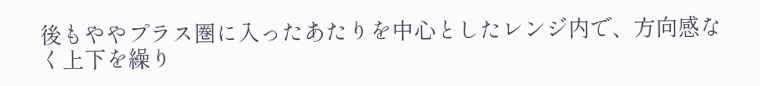後もややプラス圏に入ったあたりを中心としたレンジ内で、方向感なく上下を繰り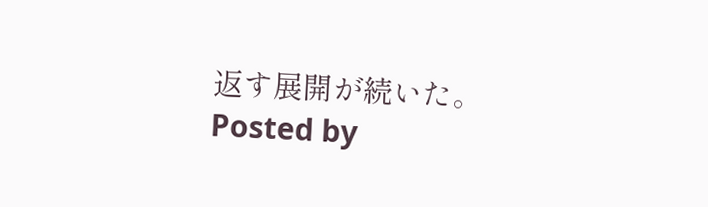返す展開が続いた。
Posted by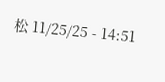松 11/25/25 - 14:51